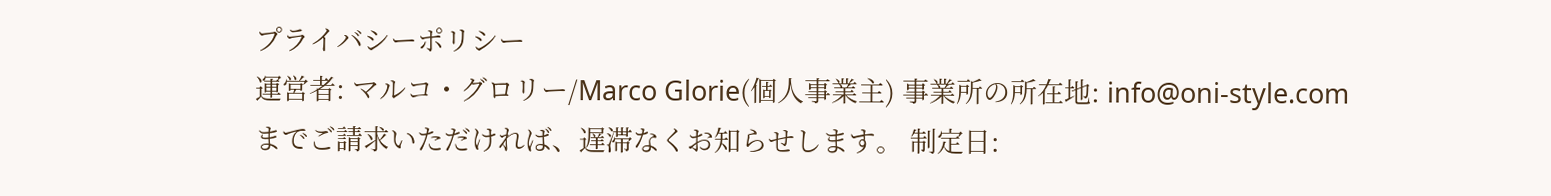プライバシーポリシー
運営者: マルコ・グロリー/Marco Glorie(個人事業主) 事業所の所在地: info@oni-style.com までご請求いただければ、遅滞なくお知らせします。 制定日: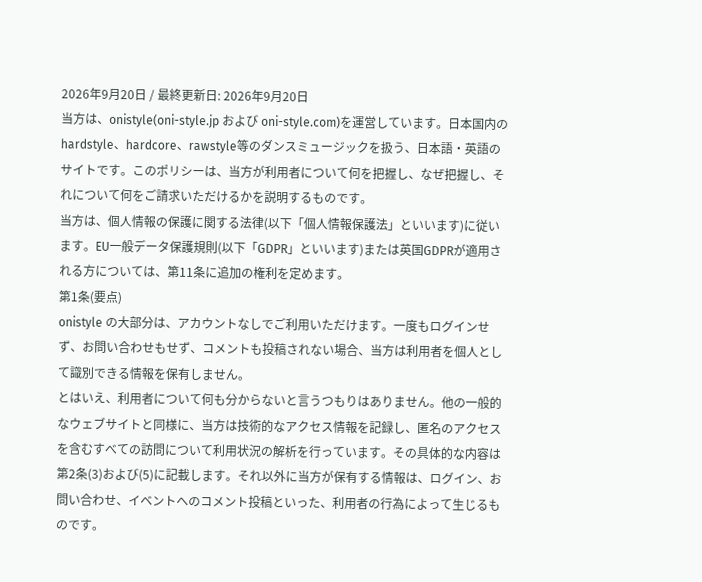2026年9月20日 / 最終更新日: 2026年9月20日
当方は、onistyle(oni-style.jp および oni-style.com)を運営しています。日本国内のhardstyle、hardcore、rawstyle等のダンスミュージックを扱う、日本語・英語のサイトです。このポリシーは、当方が利用者について何を把握し、なぜ把握し、それについて何をご請求いただけるかを説明するものです。
当方は、個人情報の保護に関する法律(以下「個人情報保護法」といいます)に従います。EU一般データ保護規則(以下「GDPR」といいます)または英国GDPRが適用される方については、第11条に追加の権利を定めます。
第1条(要点)
onistyle の大部分は、アカウントなしでご利用いただけます。一度もログインせず、お問い合わせもせず、コメントも投稿されない場合、当方は利用者を個人として識別できる情報を保有しません。
とはいえ、利用者について何も分からないと言うつもりはありません。他の一般的なウェブサイトと同様に、当方は技術的なアクセス情報を記録し、匿名のアクセスを含むすべての訪問について利用状況の解析を行っています。その具体的な内容は第2条(3)および(5)に記載します。それ以外に当方が保有する情報は、ログイン、お問い合わせ、イベントへのコメント投稿といった、利用者の行為によって生じるものです。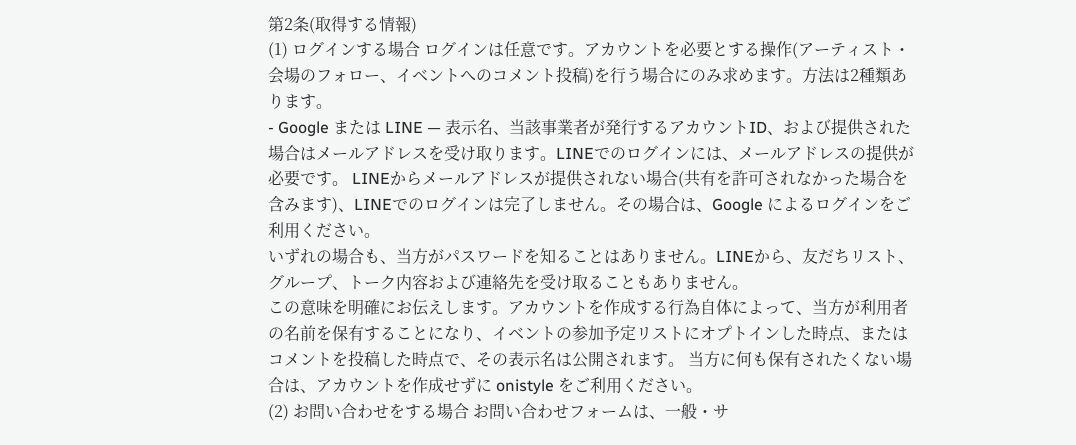第2条(取得する情報)
(1) ログインする場合 ログインは任意です。アカウントを必要とする操作(アーティスト・会場のフォロー、イベントへのコメント投稿)を行う場合にのみ求めます。方法は2種類あります。
- Google または LINE — 表示名、当該事業者が発行するアカウントID、および提供された場合はメールアドレスを受け取ります。LINEでのログインには、メールアドレスの提供が必要です。 LINEからメールアドレスが提供されない場合(共有を許可されなかった場合を含みます)、LINEでのログインは完了しません。その場合は、Google によるログインをご利用ください。
いずれの場合も、当方がパスワードを知ることはありません。LINEから、友だちリスト、グループ、トーク内容および連絡先を受け取ることもありません。
この意味を明確にお伝えします。アカウントを作成する行為自体によって、当方が利用者の名前を保有することになり、イベントの参加予定リストにオプトインした時点、またはコメントを投稿した時点で、その表示名は公開されます。 当方に何も保有されたくない場合は、アカウントを作成せずに onistyle をご利用ください。
(2) お問い合わせをする場合 お問い合わせフォームは、一般・サ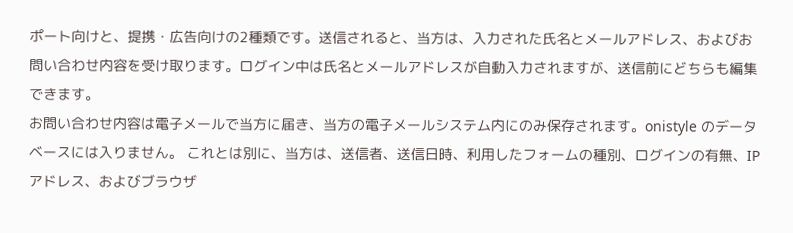ポート向けと、提携・広告向けの2種類です。送信されると、当方は、入力された氏名とメールアドレス、およびお問い合わせ内容を受け取ります。ログイン中は氏名とメールアドレスが自動入力されますが、送信前にどちらも編集できます。
お問い合わせ内容は電子メールで当方に届き、当方の電子メールシステム内にのみ保存されます。onistyle のデータベースには入りません。 これとは別に、当方は、送信者、送信日時、利用したフォームの種別、ログインの有無、IPアドレス、およびブラウザ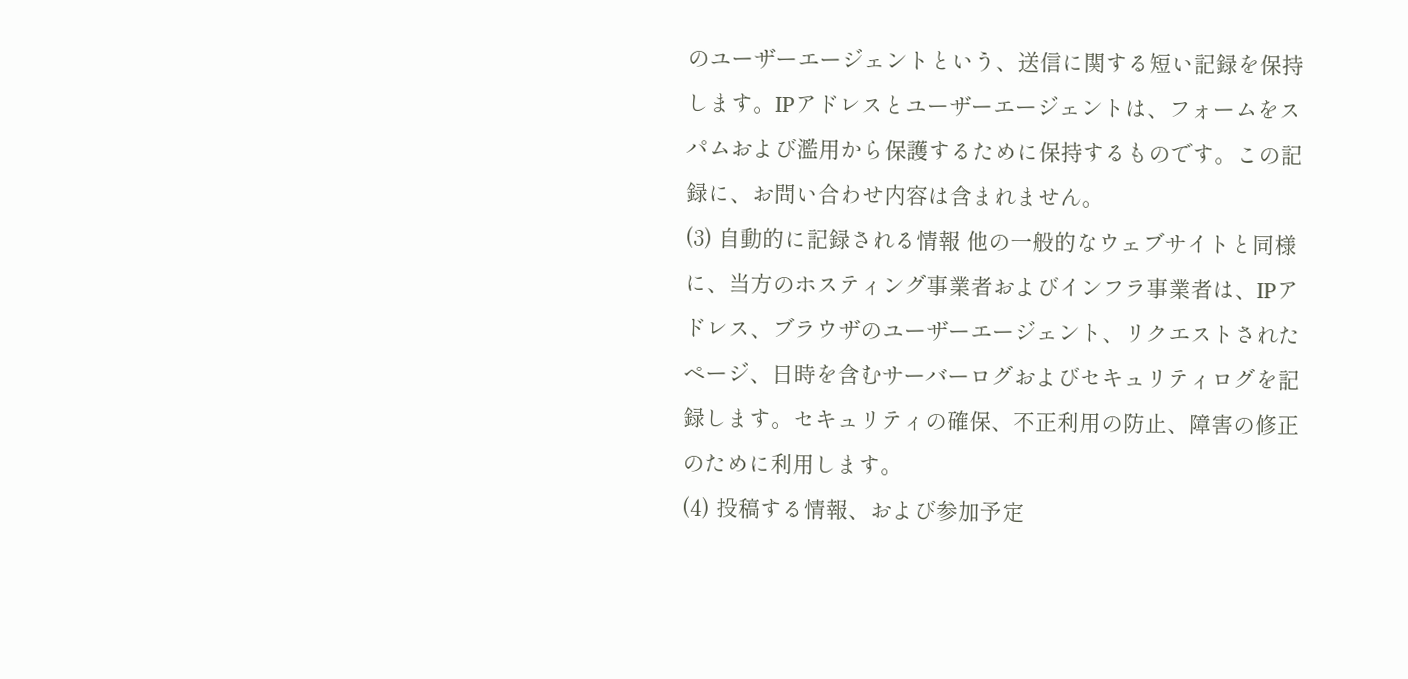のユーザーエージェントという、送信に関する短い記録を保持します。IPアドレスとユーザーエージェントは、フォームをスパムおよび濫用から保護するために保持するものです。この記録に、お問い合わせ内容は含まれません。
(3) 自動的に記録される情報 他の一般的なウェブサイトと同様に、当方のホスティング事業者およびインフラ事業者は、IPアドレス、ブラウザのユーザーエージェント、リクエストされたページ、日時を含むサーバーログおよびセキュリティログを記録します。セキュリティの確保、不正利用の防止、障害の修正のために利用します。
(4) 投稿する情報、および参加予定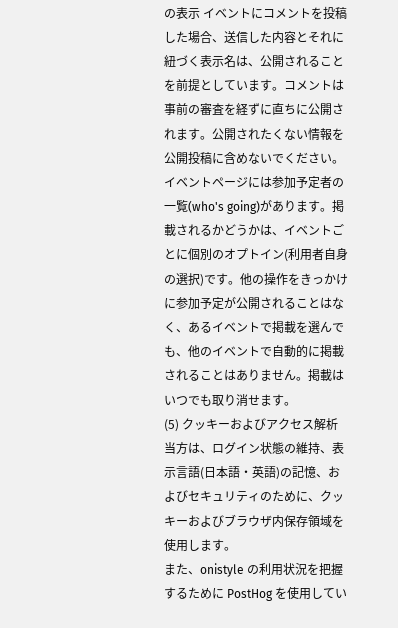の表示 イベントにコメントを投稿した場合、送信した内容とそれに紐づく表示名は、公開されることを前提としています。コメントは事前の審査を経ずに直ちに公開されます。公開されたくない情報を公開投稿に含めないでください。
イベントページには参加予定者の一覧(who's going)があります。掲載されるかどうかは、イベントごとに個別のオプトイン(利用者自身の選択)です。他の操作をきっかけに参加予定が公開されることはなく、あるイベントで掲載を選んでも、他のイベントで自動的に掲載されることはありません。掲載はいつでも取り消せます。
(5) クッキーおよびアクセス解析 当方は、ログイン状態の維持、表示言語(日本語・英語)の記憶、およびセキュリティのために、クッキーおよびブラウザ内保存領域を使用します。
また、onistyle の利用状況を把握するために PostHog を使用してい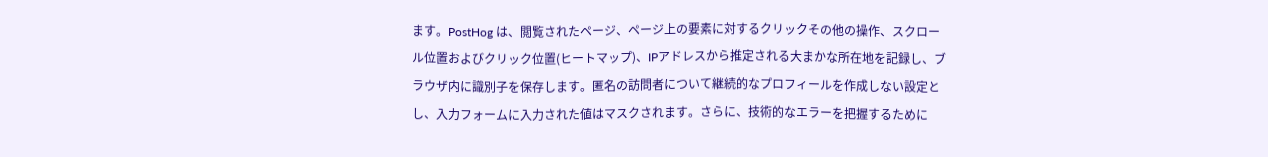ます。PostHog は、閲覧されたページ、ページ上の要素に対するクリックその他の操作、スクロール位置およびクリック位置(ヒートマップ)、IPアドレスから推定される大まかな所在地を記録し、ブラウザ内に識別子を保存します。匿名の訪問者について継続的なプロフィールを作成しない設定とし、入力フォームに入力された値はマスクされます。さらに、技術的なエラーを把握するために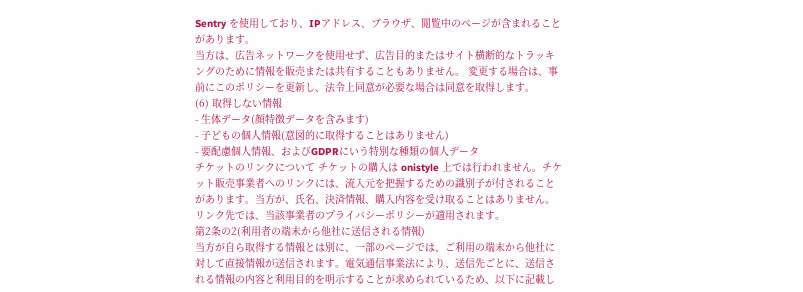Sentry を使用しており、IPアドレス、ブラウザ、閲覧中のページが含まれることがあります。
当方は、広告ネットワークを使用せず、広告目的またはサイト横断的なトラッキングのために情報を販売または共有することもありません。 変更する場合は、事前にこのポリシーを更新し、法令上同意が必要な場合は同意を取得します。
(6) 取得しない情報
- 生体データ(顔特徴データを含みます)
- 子どもの個人情報(意図的に取得することはありません)
- 要配慮個人情報、およびGDPRにいう特別な種類の個人データ
チケットのリンクについて チケットの購入は onistyle 上では行われません。チケット販売事業者へのリンクには、流入元を把握するための識別子が付されることがあります。当方が、氏名、決済情報、購入内容を受け取ることはありません。リンク先では、当該事業者のプライバシーポリシーが適用されます。
第2条の2(利用者の端末から他社に送信される情報)
当方が自ら取得する情報とは別に、一部のページでは、ご利用の端末から他社に対して直接情報が送信されます。電気通信事業法により、送信先ごとに、送信される情報の内容と利用目的を明示することが求められているため、以下に記載し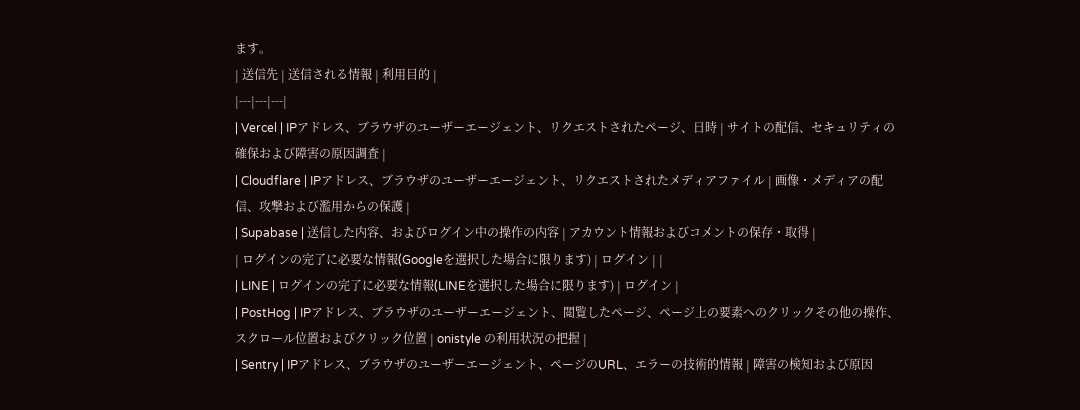ます。
| 送信先 | 送信される情報 | 利用目的 |
|---|---|---|
| Vercel | IPアドレス、ブラウザのユーザーエージェント、リクエストされたページ、日時 | サイトの配信、セキュリティの確保および障害の原因調査 |
| Cloudflare | IPアドレス、ブラウザのユーザーエージェント、リクエストされたメディアファイル | 画像・メディアの配信、攻撃および濫用からの保護 |
| Supabase | 送信した内容、およびログイン中の操作の内容 | アカウント情報およびコメントの保存・取得 |
| ログインの完了に必要な情報(Googleを選択した場合に限ります) | ログイン | |
| LINE | ログインの完了に必要な情報(LINEを選択した場合に限ります) | ログイン |
| PostHog | IPアドレス、ブラウザのユーザーエージェント、閲覧したページ、ページ上の要素へのクリックその他の操作、スクロール位置およびクリック位置 | onistyle の利用状況の把握 |
| Sentry | IPアドレス、ブラウザのユーザーエージェント、ページのURL、エラーの技術的情報 | 障害の検知および原因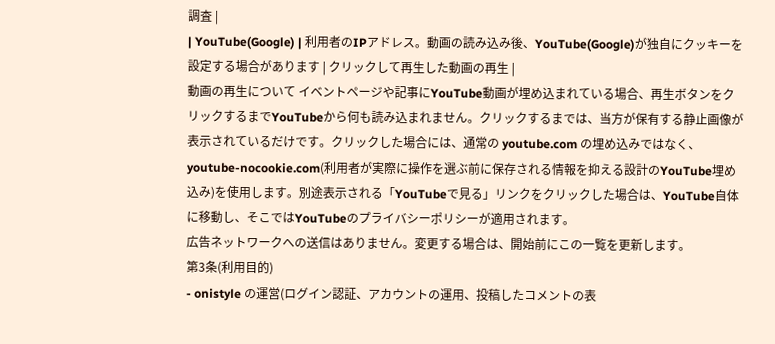調査 |
| YouTube(Google) | 利用者のIPアドレス。動画の読み込み後、YouTube(Google)が独自にクッキーを設定する場合があります | クリックして再生した動画の再生 |
動画の再生について イベントページや記事にYouTube動画が埋め込まれている場合、再生ボタンをクリックするまでYouTubeから何も読み込まれません。クリックするまでは、当方が保有する静止画像が表示されているだけです。クリックした場合には、通常の youtube.com の埋め込みではなく、youtube-nocookie.com(利用者が実際に操作を選ぶ前に保存される情報を抑える設計のYouTube埋め込み)を使用します。別途表示される「YouTubeで見る」リンクをクリックした場合は、YouTube自体に移動し、そこではYouTubeのプライバシーポリシーが適用されます。
広告ネットワークへの送信はありません。変更する場合は、開始前にこの一覧を更新します。
第3条(利用目的)
- onistyle の運営(ログイン認証、アカウントの運用、投稿したコメントの表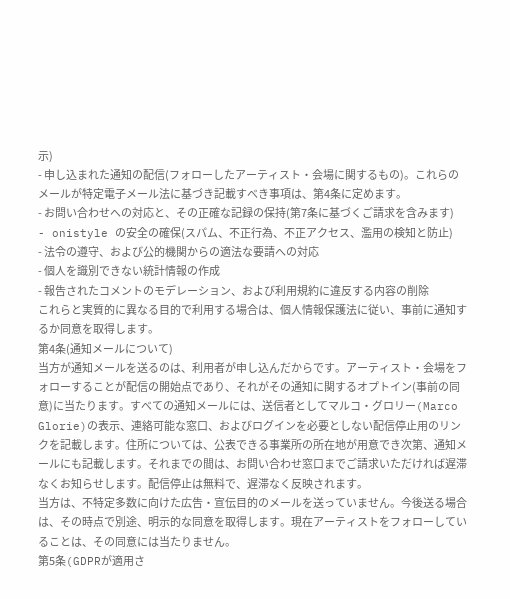示)
- 申し込まれた通知の配信(フォローしたアーティスト・会場に関するもの)。これらのメールが特定電子メール法に基づき記載すべき事項は、第4条に定めます。
- お問い合わせへの対応と、その正確な記録の保持(第7条に基づくご請求を含みます)
- onistyle の安全の確保(スパム、不正行為、不正アクセス、濫用の検知と防止)
- 法令の遵守、および公的機関からの適法な要請への対応
- 個人を識別できない統計情報の作成
- 報告されたコメントのモデレーション、および利用規約に違反する内容の削除
これらと実質的に異なる目的で利用する場合は、個人情報保護法に従い、事前に通知するか同意を取得します。
第4条(通知メールについて)
当方が通知メールを送るのは、利用者が申し込んだからです。アーティスト・会場をフォローすることが配信の開始点であり、それがその通知に関するオプトイン(事前の同意)に当たります。すべての通知メールには、送信者としてマルコ・グロリー(Marco Glorie)の表示、連絡可能な窓口、およびログインを必要としない配信停止用のリンクを記載します。住所については、公表できる事業所の所在地が用意でき次第、通知メールにも記載します。それまでの間は、お問い合わせ窓口までご請求いただければ遅滞なくお知らせします。配信停止は無料で、遅滞なく反映されます。
当方は、不特定多数に向けた広告・宣伝目的のメールを送っていません。今後送る場合は、その時点で別途、明示的な同意を取得します。現在アーティストをフォローしていることは、その同意には当たりません。
第5条(GDPRが適用さ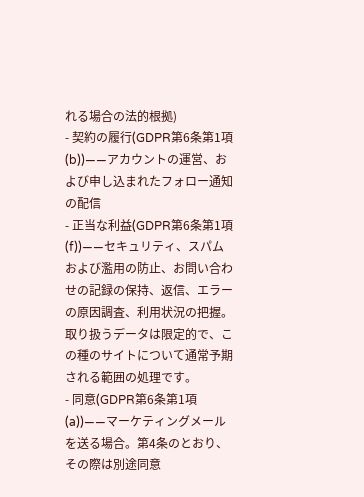れる場合の法的根拠)
- 契約の履行(GDPR第6条第1項(b))——アカウントの運営、および申し込まれたフォロー通知の配信
- 正当な利益(GDPR第6条第1項(f))——セキュリティ、スパムおよび濫用の防止、お問い合わせの記録の保持、返信、エラーの原因調査、利用状況の把握。取り扱うデータは限定的で、この種のサイトについて通常予期される範囲の処理です。
- 同意(GDPR第6条第1項(a))——マーケティングメールを送る場合。第4条のとおり、その際は別途同意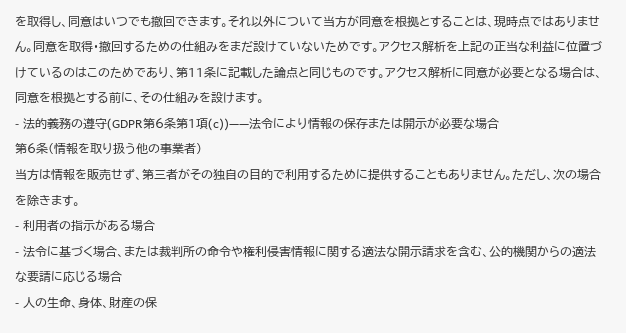を取得し、同意はいつでも撤回できます。それ以外について当方が同意を根拠とすることは、現時点ではありません。同意を取得・撤回するための仕組みをまだ設けていないためです。アクセス解析を上記の正当な利益に位置づけているのはこのためであり、第11条に記載した論点と同じものです。アクセス解析に同意が必要となる場合は、同意を根拠とする前に、その仕組みを設けます。
- 法的義務の遵守(GDPR第6条第1項(c))——法令により情報の保存または開示が必要な場合
第6条(情報を取り扱う他の事業者)
当方は情報を販売せず、第三者がその独自の目的で利用するために提供することもありません。ただし、次の場合を除きます。
- 利用者の指示がある場合
- 法令に基づく場合、または裁判所の命令や権利侵害情報に関する適法な開示請求を含む、公的機関からの適法な要請に応じる場合
- 人の生命、身体、財産の保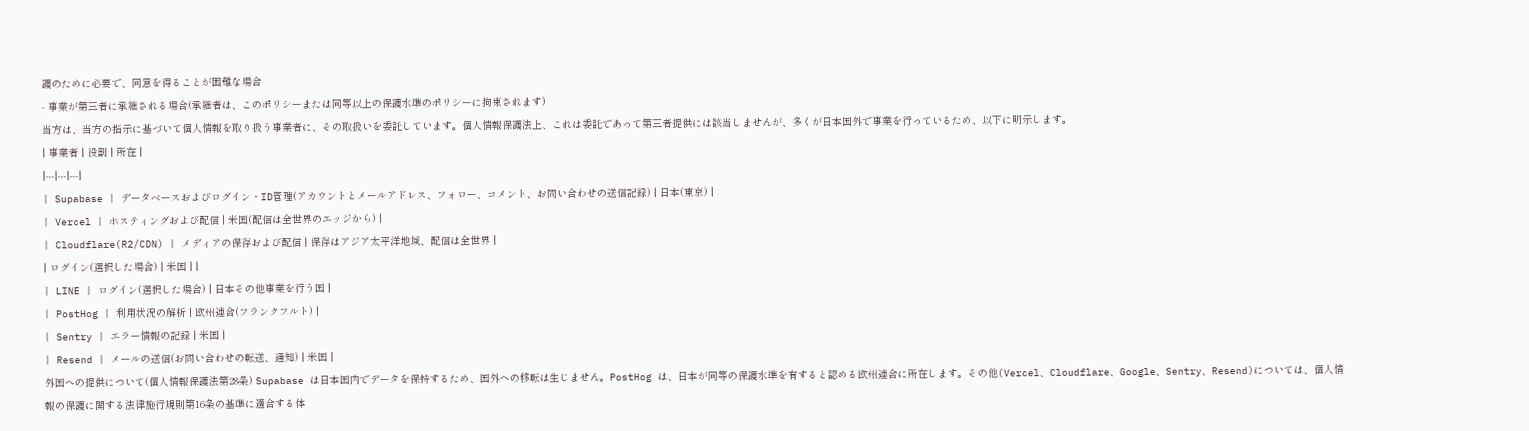護のために必要で、同意を得ることが困難な場合
- 事業が第三者に承継される場合(承継者は、このポリシーまたは同等以上の保護水準のポリシーに拘束されます)
当方は、当方の指示に基づいて個人情報を取り扱う事業者に、その取扱いを委託しています。個人情報保護法上、これは委託であって第三者提供には該当しませんが、多くが日本国外で事業を行っているため、以下に明示します。
| 事業者 | 役割 | 所在 |
|---|---|---|
| Supabase | データベースおよびログイン・ID管理(アカウントとメールアドレス、フォロー、コメント、お問い合わせの送信記録) | 日本(東京) |
| Vercel | ホスティングおよび配信 | 米国(配信は全世界のエッジから) |
| Cloudflare(R2/CDN) | メディアの保存および配信 | 保存はアジア太平洋地域、配信は全世界 |
| ログイン(選択した場合) | 米国 | |
| LINE | ログイン(選択した場合) | 日本その他事業を行う国 |
| PostHog | 利用状況の解析 | 欧州連合(フランクフルト) |
| Sentry | エラー情報の記録 | 米国 |
| Resend | メールの送信(お問い合わせの転送、通知) | 米国 |
外国への提供について(個人情報保護法第28条) Supabase は日本国内でデータを保持するため、国外への移転は生じません。PostHog は、日本が同等の保護水準を有すると認める欧州連合に所在します。その他(Vercel、Cloudflare、Google、Sentry、Resend)については、個人情報の保護に関する法律施行規則第16条の基準に適合する体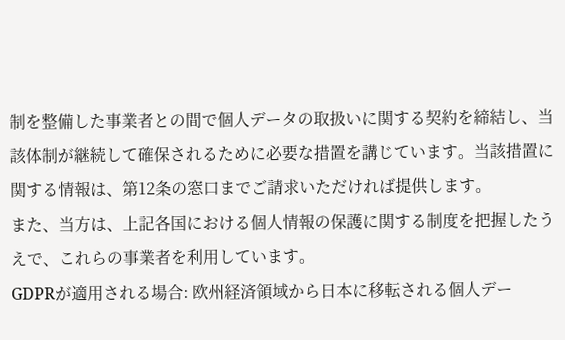制を整備した事業者との間で個人データの取扱いに関する契約を締結し、当該体制が継続して確保されるために必要な措置を講じています。当該措置に関する情報は、第12条の窓口までご請求いただければ提供します。
また、当方は、上記各国における個人情報の保護に関する制度を把握したうえで、これらの事業者を利用しています。
GDPRが適用される場合: 欧州経済領域から日本に移転される個人デー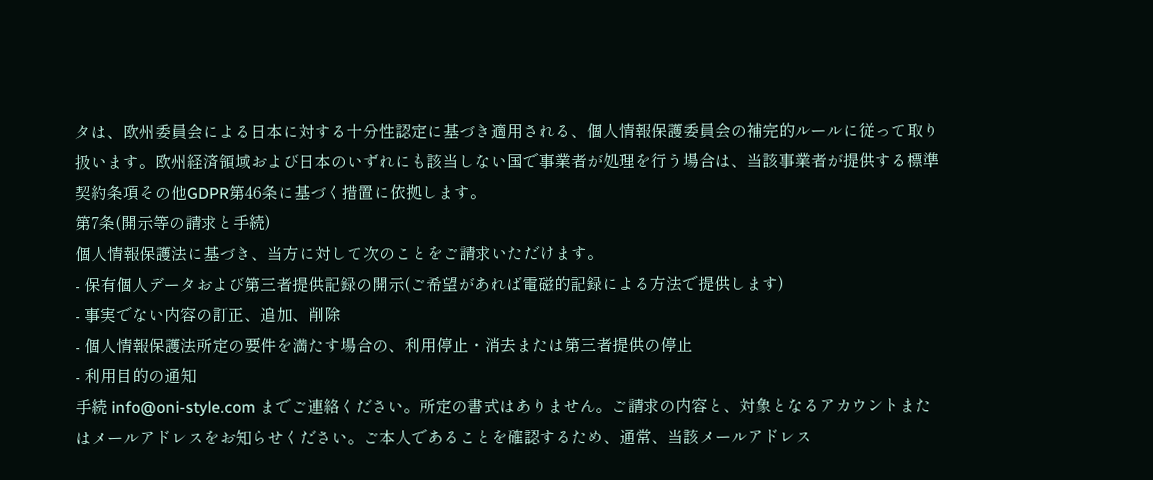タは、欧州委員会による日本に対する十分性認定に基づき適用される、個人情報保護委員会の補完的ルールに従って取り扱います。欧州経済領域および日本のいずれにも該当しない国で事業者が処理を行う場合は、当該事業者が提供する標準契約条項その他GDPR第46条に基づく措置に依拠します。
第7条(開示等の請求と手続)
個人情報保護法に基づき、当方に対して次のことをご請求いただけます。
- 保有個人データおよび第三者提供記録の開示(ご希望があれば電磁的記録による方法で提供します)
- 事実でない内容の訂正、追加、削除
- 個人情報保護法所定の要件を満たす場合の、利用停止・消去または第三者提供の停止
- 利用目的の通知
手続 info@oni-style.com までご連絡ください。所定の書式はありません。ご請求の内容と、対象となるアカウントまたはメールアドレスをお知らせください。ご本人であることを確認するため、通常、当該メールアドレス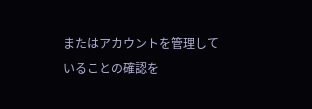またはアカウントを管理していることの確認を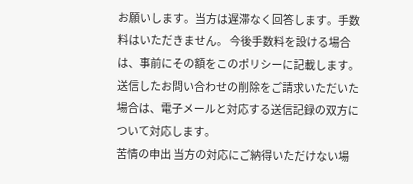お願いします。当方は遅滞なく回答します。手数料はいただきません。 今後手数料を設ける場合は、事前にその額をこのポリシーに記載します。
送信したお問い合わせの削除をご請求いただいた場合は、電子メールと対応する送信記録の双方について対応します。
苦情の申出 当方の対応にご納得いただけない場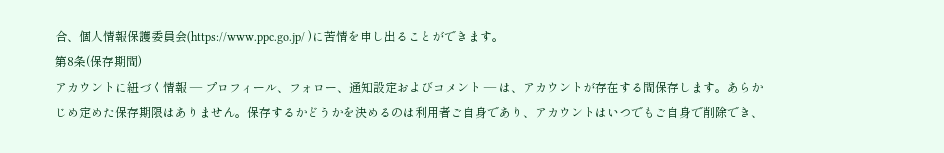合、個人情報保護委員会(https://www.ppc.go.jp/ )に苦情を申し出ることができます。
第8条(保存期間)
アカウントに紐づく情報 — プロフィール、フォロー、通知設定およびコメント — は、アカウントが存在する間保存します。あらかじめ定めた保存期限はありません。保存するかどうかを決めるのは利用者ご自身であり、アカウントはいつでもご自身で削除でき、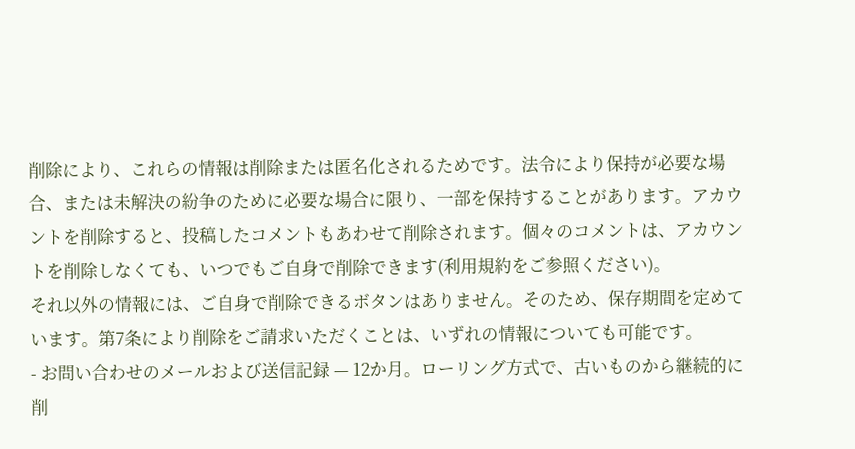削除により、これらの情報は削除または匿名化されるためです。法令により保持が必要な場合、または未解決の紛争のために必要な場合に限り、一部を保持することがあります。アカウントを削除すると、投稿したコメントもあわせて削除されます。個々のコメントは、アカウントを削除しなくても、いつでもご自身で削除できます(利用規約をご参照ください)。
それ以外の情報には、ご自身で削除できるボタンはありません。そのため、保存期間を定めています。第7条により削除をご請求いただくことは、いずれの情報についても可能です。
- お問い合わせのメールおよび送信記録 — 12か月。ローリング方式で、古いものから継続的に削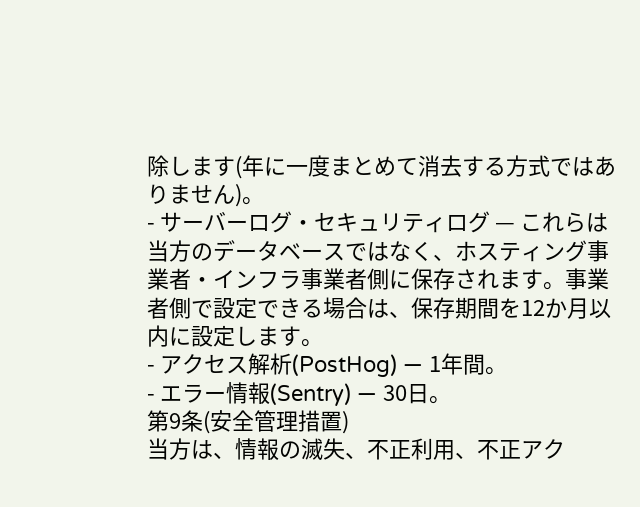除します(年に一度まとめて消去する方式ではありません)。
- サーバーログ・セキュリティログ — これらは当方のデータベースではなく、ホスティング事業者・インフラ事業者側に保存されます。事業者側で設定できる場合は、保存期間を12か月以内に設定します。
- アクセス解析(PostHog) — 1年間。
- エラー情報(Sentry) — 30日。
第9条(安全管理措置)
当方は、情報の滅失、不正利用、不正アク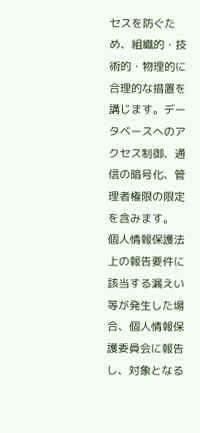セスを防ぐため、組織的・技術的・物理的に合理的な措置を講じます。データベースへのアクセス制御、通信の暗号化、管理者権限の限定を含みます。
個人情報保護法上の報告要件に該当する漏えい等が発生した場合、個人情報保護委員会に報告し、対象となる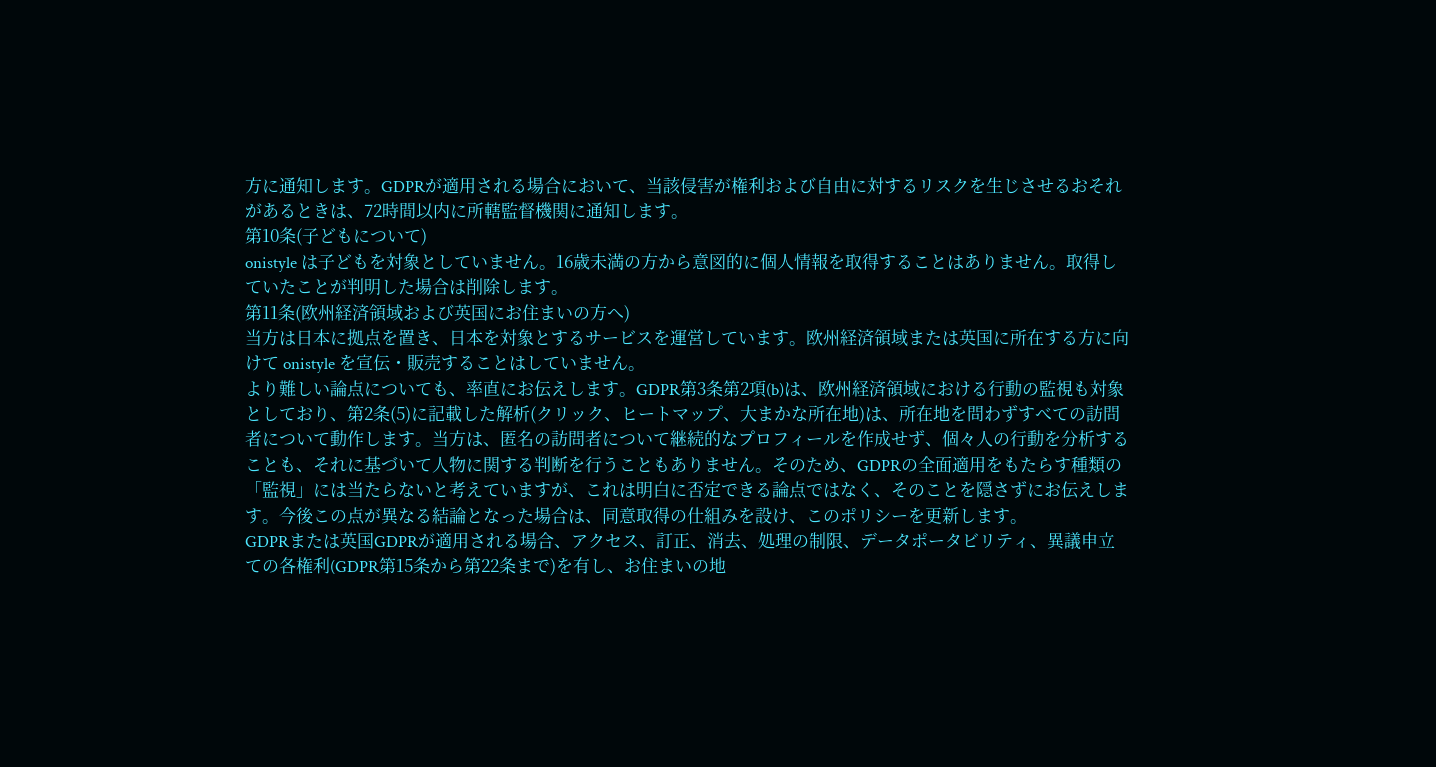方に通知します。GDPRが適用される場合において、当該侵害が権利および自由に対するリスクを生じさせるおそれがあるときは、72時間以内に所轄監督機関に通知します。
第10条(子どもについて)
onistyle は子どもを対象としていません。16歳未満の方から意図的に個人情報を取得することはありません。取得していたことが判明した場合は削除します。
第11条(欧州経済領域および英国にお住まいの方へ)
当方は日本に拠点を置き、日本を対象とするサービスを運営しています。欧州経済領域または英国に所在する方に向けて onistyle を宣伝・販売することはしていません。
より難しい論点についても、率直にお伝えします。GDPR第3条第2項(b)は、欧州経済領域における行動の監視も対象としており、第2条(5)に記載した解析(クリック、ヒートマップ、大まかな所在地)は、所在地を問わずすべての訪問者について動作します。当方は、匿名の訪問者について継続的なプロフィールを作成せず、個々人の行動を分析することも、それに基づいて人物に関する判断を行うこともありません。そのため、GDPRの全面適用をもたらす種類の「監視」には当たらないと考えていますが、これは明白に否定できる論点ではなく、そのことを隠さずにお伝えします。今後この点が異なる結論となった場合は、同意取得の仕組みを設け、このポリシーを更新します。
GDPRまたは英国GDPRが適用される場合、アクセス、訂正、消去、処理の制限、データポータビリティ、異議申立ての各権利(GDPR第15条から第22条まで)を有し、お住まいの地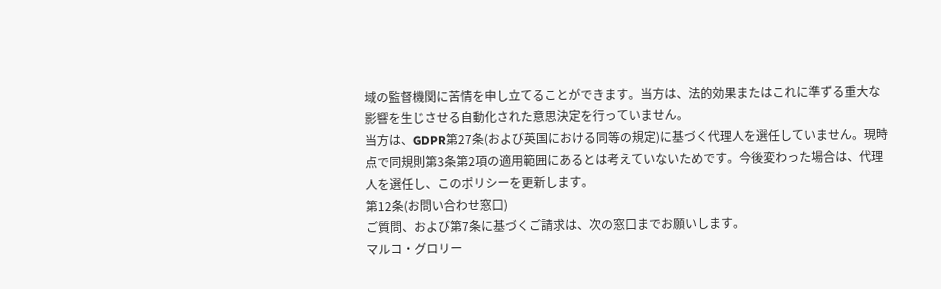域の監督機関に苦情を申し立てることができます。当方は、法的効果またはこれに準ずる重大な影響を生じさせる自動化された意思決定を行っていません。
当方は、GDPR第27条(および英国における同等の規定)に基づく代理人を選任していません。現時点で同規則第3条第2項の適用範囲にあるとは考えていないためです。今後変わった場合は、代理人を選任し、このポリシーを更新します。
第12条(お問い合わせ窓口)
ご質問、および第7条に基づくご請求は、次の窓口までお願いします。
マルコ・グロリー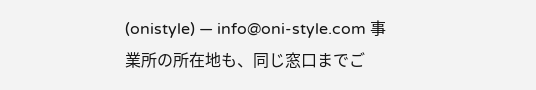(onistyle) — info@oni-style.com 事業所の所在地も、同じ窓口までご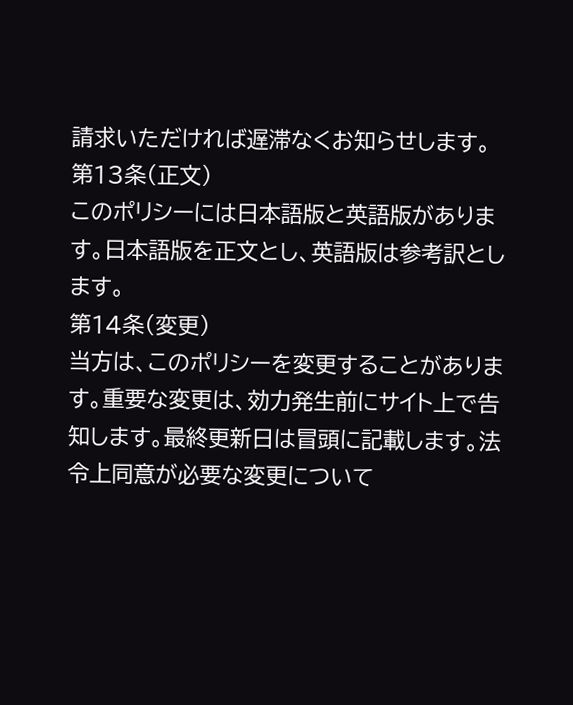請求いただければ遅滞なくお知らせします。
第13条(正文)
このポリシーには日本語版と英語版があります。日本語版を正文とし、英語版は参考訳とします。
第14条(変更)
当方は、このポリシーを変更することがあります。重要な変更は、効力発生前にサイト上で告知します。最終更新日は冒頭に記載します。法令上同意が必要な変更について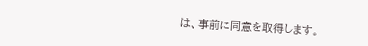は、事前に同意を取得します。